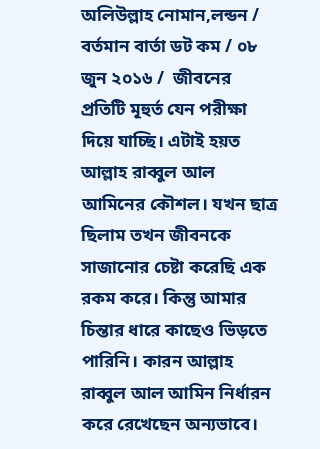অলিউল্লাহ নোমান,লন্ডন / বর্তমান বার্তা ডট কম / ০৮ জুন ২০১৬ /  জীবনের প্রতিটি মূহুর্ত যেন পরীক্ষা দিয়ে যাচ্ছি। এটাই হয়ত আল্লাহ রাব্বুল আল আমিনের কৌশল। যখন ছাত্র ছিলাম তখন জীবনকে সাজানোর চেষ্টা করেছি এক রকম করে। কিন্তু আমার চিন্তার ধারে কাছেও ভিড়তে পারিনি। কারন আল্লাহ রাব্বুল আল আমিন নির্ধারন করে রেখেছেন অন্যভাবে।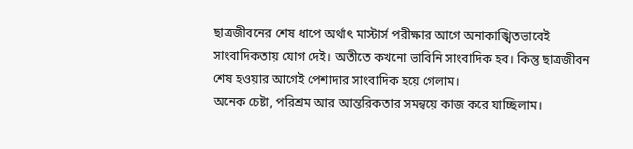ছাত্রজীবনের শেষ ধাপে অর্থাৎ মাস্টার্স পরীক্ষার আগে অনাকাঙ্খিতভাবেই সাংবাদিকতায় যোগ দেই। অতীতে কখনো ভাবিনি সাংবাদিক হব। কিন্তু ছাত্রজীবন শেষ হওয়ার আগেই পেশাদার সাংবাদিক হয়ে গেলাম।
অনেক চেষ্টা, পরিশ্রম আর আন্তরিকতার সমন্বয়ে কাজ করে যাচ্ছিলাম।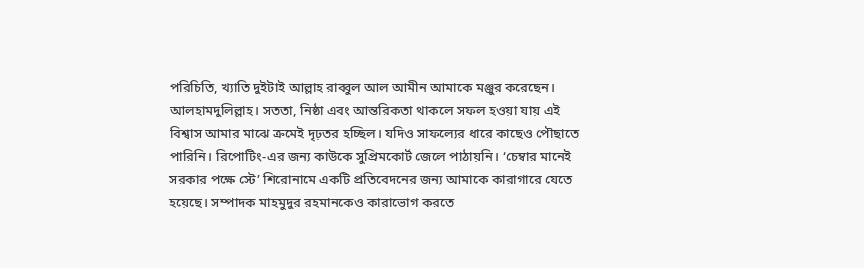পরিচিতি, খ্যাতি দুইটাই আল্লাহ রাব্বুল আল আমীন আমাকে মঞ্জুর করেছেন। আলহামদুলিল্লাহ। সততা, নিষ্ঠা এবং আন্তরিকতা থাকলে সফল হওয়া যায় এই বিশ্বাস আমার মাঝে ক্রমেই দৃঢ়তর হচ্ছিল। যদিও সাফল্যের ধারে কাছেও পৌছাতে পারিনি। রিপোটিং-এর জন্য কাউকে সুপ্রিমকোর্ট জেলে পাঠায়নি। ‘চেম্বার মানেই সরকার পক্ষে স্টে’ শিরোনামে একটি প্রতিবেদনের জন্য আমাকে কারাগারে যেতে হয়েছে। সম্পাদক মাহমুদুর রহমানকেও কারাভোগ করতে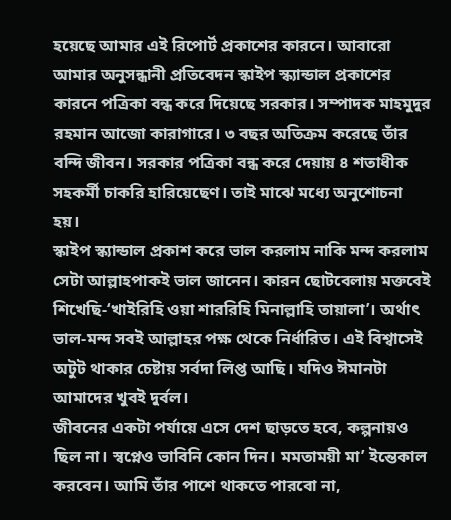হয়েছে আমার এই রিপোর্ট প্রকাশের কারনে। আবারো আমার অনুসন্ধানী প্রতিবেদন স্কাইপ স্ক্যান্ডাল প্রকাশের কারনে পত্রিকা বন্ধ করে দিয়েছে সরকার। সম্পাদক মাহমুদুর রহমান আজো কারাগারে। ৩ বছর অতিক্রম করেছে তাঁর বন্দি জীবন। সরকার পত্রিকা বন্ধ করে দেয়ায় ৪ শতাধীক সহকর্মী চাকরি হারিয়েছেণ। তাই মাঝে মধ্যে অনুশোচনা হয়।
স্কাইপ স্ক্যান্ডাল প্রকাশ করে ভাল করলাম নাকি মন্দ করলাম সেটা আল্লাহপাকই ভাল জানেন। কারন ছোটবেলায় মক্তবেই শিখেছি-‘খাইরিহি ওয়া শাররিহি মিনাল্লাহি তায়ালা’। অর্থাৎ ভাল-মন্দ সবই আল্লাহর পক্ষ থেকে নির্ধারিত। এই বিশ্বাসেই অটুট থাকার চেষ্টায় সর্বদা লিপ্ত আছি। যদিও ঈমানটা আমাদের খুবই দুর্বল।
জীবনের একটা পর্যায়ে এসে দেশ ছাড়তে হবে, কল্পনায়ও ছিল না। স্বপ্নেও ভাবিনি কোন দিন। মমতাময়ী মা’ ইন্তেকাল করবেন। আমি তাঁর পাশে থাকতে পারবো না,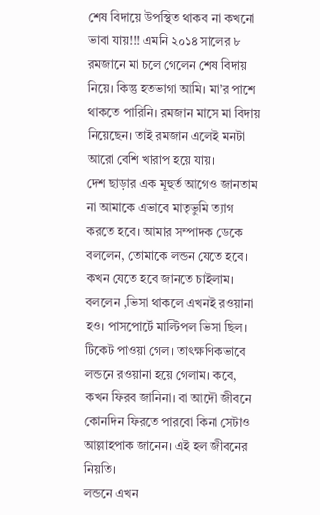শেষ বিদায়ে উপস্থিত থাকব না কখনো ভাবা যায়!!! এমনি ২০১৪ সালের ৮ রমজানে মা চলে গেলেন শেষ বিদায় নিয়ে। কিন্তু হতভাগা আমি। মা’র পাশে থাকতে পারিনি। রমজান মাসে মা বিদায় নিয়েছেন। তাই রমজান এলেই মনটা আরো বেশি খারাপ হয়ে যায়।
দেশ ছাড়ার এক মূহুর্ত আগেও জানতাম না আমাকে এভাবে মাতৃভুমি ত্যাগ করতে হবে। আমার সম্পাদক ডেকে বললেন, তোমাকে লন্ডন যেতে হবে। কখন যেতে হবে জানতে চাইলাম। বললেন ,ভিসা থাকলে এখনই রওয়ানা হও। পাসপোর্টে মাল্টিপল ভিসা ছিল। টিকেট পাওয়া গেল। তাৎক্ষণিকভাবে লন্ডনে রওয়ানা হয়ে গেলাম। কবে, কখন ফিরব জানিনা। বা আদৌ জীবনে কোনদিন ফিরতে পারবো কিনা সেটাও আল্লাহপাক জানেন। এই হল জীবনের নিয়তি।
লন্ডনে এখন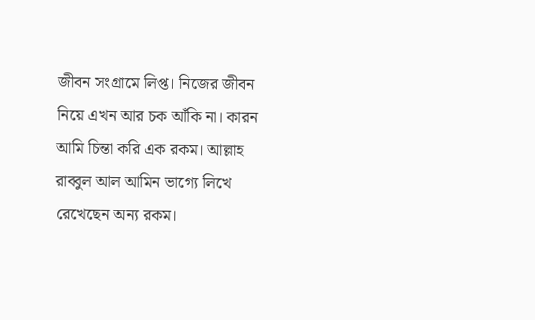জীবন সংগ্রামে লিপ্ত। নিজের জীবন নিয়ে এখন আর চক আঁকি না। কারন আমি চিন্তা করি এক রকম। আল্লাহ রাব্বুল আল আমিন ভাগ্যে লিখে রেখেছেন অন্য রকম।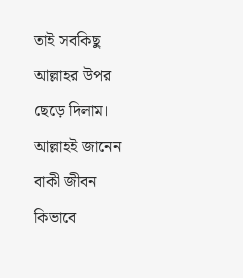তাই সবকিছু আল্লাহর উপর ছেড়ে দিলাম। আল্লাহই জানেন বাকী জীবন কিভাবে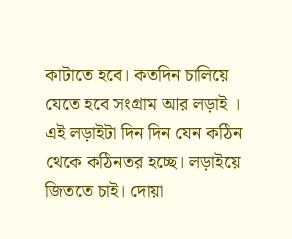কাটাতে হবে। কতদিন চালিয়ে যেতে হবে সংগ্রাম আর লড়াই । এই লড়াইটা দিন দিন যেন কঠিন থেকে কঠিনতর হচ্ছে। লড়াইয়ে জিততে চাই। দোয়া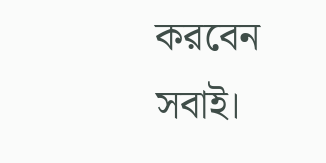করবেন সবাই।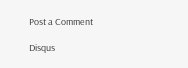Post a Comment

Disqus